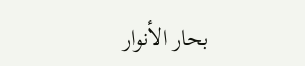بحار الأنوار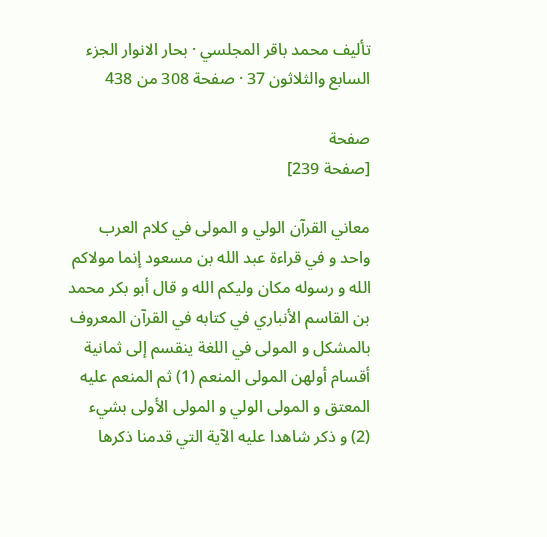تأليف محمد باقر المجلسي · بحار الانوار الجزء السابع والثلاثون 37 · صفحة 308 من 438

صفحة
[صفحة 239]

معاني القرآن الولي و المولى في كلام العرب واحد و في قراءة عبد الله بن مسعود إنما مولاكم الله و رسوله مكان وليكم الله و قال أبو بكر محمد بن القاسم الأنباري في كتابه في القرآن المعروف بالمشكل و المولى في اللغة ينقسم إلى ثمانية أقسام أولهن المولى المنعم (1) ثم المنعم عليه المعتق و المولى الولي و المولى الأولى بشيء (2) و ذكر شاهدا عليه الآية التي قدمنا ذكرها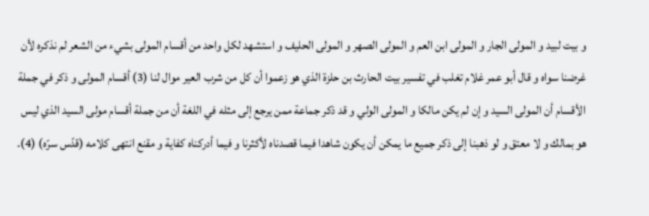و بيت لبيد و المولى الجار و المولى ابن العم و المولى الصهر و المولى الحليف و استشهد لكل واحد من أقسام المولى بشيء من الشعر لم نذكره لأن غرضنا سواه و قال أبو عمر غلام تغلب في تفسير بيت الحارث بن حلزة الذي هو زعموا أن كل من شرب العير موال لنا (3) أقسام المولى و ذكر في جملة الأقسام أن المولى السيد و إن لم يكن مالكا و المولى الولي و قد ذكر جماعة ممن يرجع إلى مثله في اللغة أن من جملة أقسام مولى السيد الذي ليس هو بمالك و لا معتق و لو ذهبنا إلى ذكر جميع ما يمكن أن يكون شاهدا فيما قصدناه لأكثرنا و فيما أدركناه كفاية و مقنع انتهى كلامه (قدّس سرّه) (4).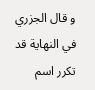و قال الجزري في النهاية قد تكرر اسم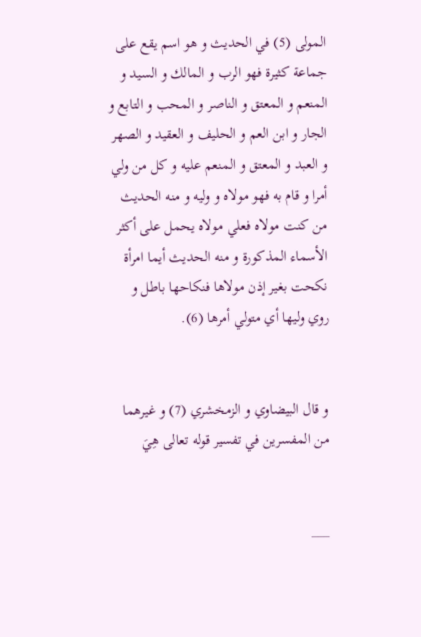المولى (5) في الحديث و هو اسم يقع على جماعة كثيرة فهو الرب و المالك و السيد و المنعم و المعتق و الناصر و المحب و التابع و الجار و ابن العم و الحليف و العقيد و الصهر و العبد و المعتق و المنعم عليه و كل من ولي أمرا و قام به فهو مولاه و وليه و منه الحديث من كنت مولاه فعلي مولاه يحمل على أكثر الأسماء المذكورة و منه الحديث أيما امرأة نكحت بغير إذن مولاها فنكاحها باطل و روي وليها أي متولي أمرها (6).


و قال البيضاوي و الزمخشري (7) و غيرهما من المفسرين في تفسير قوله تعالى هِيَ


___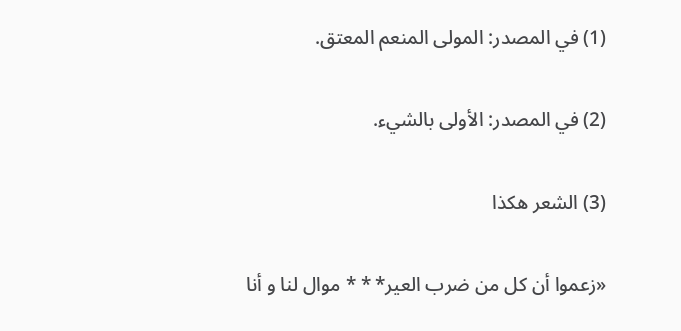(1) في المصدر: المولى المنعم المعتق.

(2) في المصدر: الأولى بالشيء.

(3) الشعر هكذا

«زعموا أن كل من ضرب العير* * * موال لنا و أنا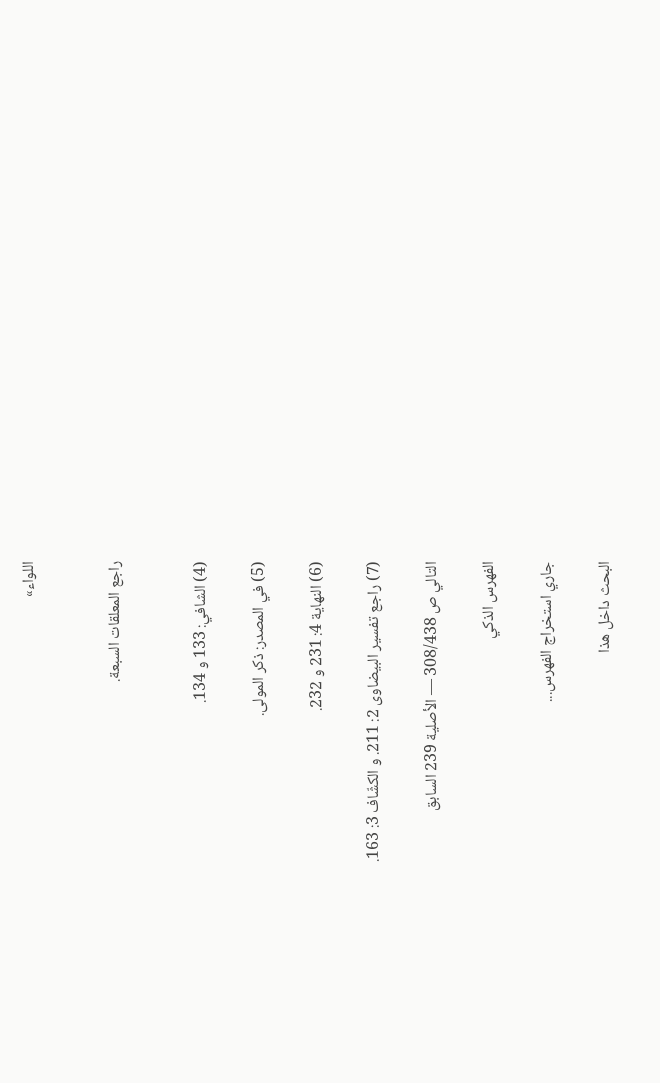اللواء»


راجع المعلقات السبعة.


(4) الشافي: 133 و 134.

(5) في المصدر: ذكر المولى.

(6) النهاية 4: 231 و 232.

(7) راجع تفسير البيضاوى 2: 211. و الكشّاف 3: 163.

التالي ص 308/438 — الأصلية 239 السابق

الفهرس الذكي

جاري استخراج الفهرس...

البحث داخل هذا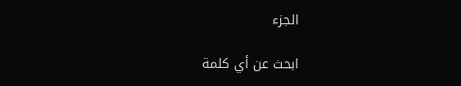الجزء

ابحث عن أي كلمة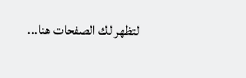لتظهر لك الصفحات هنا...